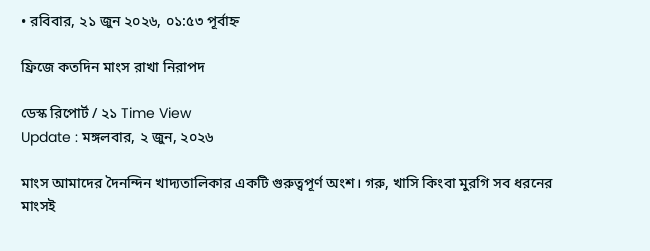• রবিবার, ২১ জুন ২০২৬, ০১:৫৩ পূর্বাহ্ন

ফ্রিজে কতদিন মাংস রাখা নিরাপদ

ডেস্ক রিপোর্ট / ২১ Time View
Update : মঙ্গলবার, ২ জুন, ২০২৬

মাংস আমাদের দৈনন্দিন খাদ্যতালিকার একটি গুরুত্বপূর্ণ অংশ। গরু, খাসি কিংবা মুরগি সব ধরনের মাংসই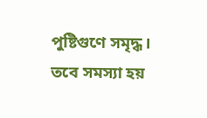পুষ্টিগুণে সমৃদ্ধ। তবে সমস্যা হয়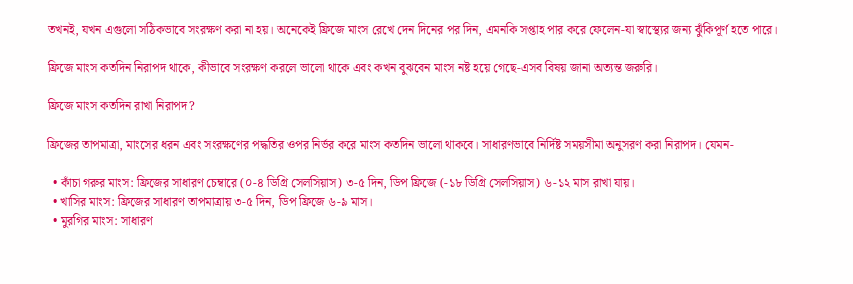তখনই, যখন এগুলো সঠিকভাবে সংরক্ষণ করা না হয়। অনেকেই ফ্রিজে মাংস রেখে দেন দিনের পর দিন, এমনকি সপ্তাহ পার করে ফেলেন-যা স্বাস্থ্যের জন্য ঝুঁকিপূর্ণ হতে পারে।

ফ্রিজে মাংস কতদিন নিরাপদ থাকে, কীভাবে সংরক্ষণ করলে ভালো থাকে এবং কখন বুঝবেন মাংস নষ্ট হয়ে গেছে-এসব বিষয় জানা অত্যন্ত জরুরি।

ফ্রিজে মাংস কতদিন রাখা নিরাপদ?

ফ্রিজের তাপমাত্রা, মাংসের ধরন এবং সংরক্ষণের পদ্ধতির ওপর নির্ভর করে মাংস কতদিন ভালো থাকবে। সাধারণভাবে নির্দিষ্ট সময়সীমা অনুসরণ করা নিরাপদ। যেমন-

  • কাঁচা গরুর মাংস: ফ্রিজের সাধারণ চেম্বারে (০-৪ ডিগ্রি সেলসিয়াস) ৩-৫ দিন, ডিপ ফ্রিজে (-১৮ ডিগ্রি সেলসিয়াস) ৬-১২ মাস রাখা যায়।
  • খাসির মাংস: ফ্রিজের সাধারণ তাপমাত্রায় ৩-৫ দিন, ডিপ ফ্রিজে ৬-৯ মাস।
  • মুরগির মাংস: সাধারণ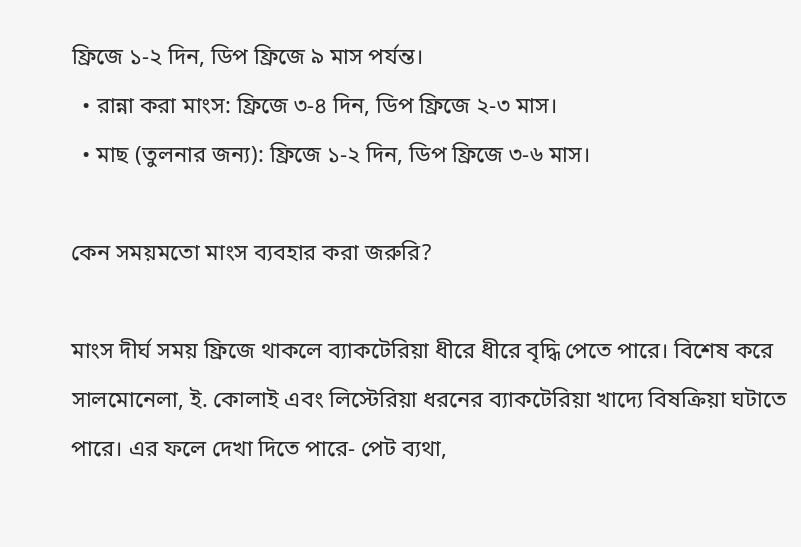ফ্রিজে ১-২ দিন, ডিপ ফ্রিজে ৯ মাস পর্যন্ত।
  • রান্না করা মাংস: ফ্রিজে ৩-৪ দিন, ডিপ ফ্রিজে ২-৩ মাস।
  • মাছ (তুলনার জন্য): ফ্রিজে ১-২ দিন, ডিপ ফ্রিজে ৩-৬ মাস।

কেন সময়মতো মাংস ব্যবহার করা জরুরি?

মাংস দীর্ঘ সময় ফ্রিজে থাকলে ব্যাকটেরিয়া ধীরে ধীরে বৃদ্ধি পেতে পারে। বিশেষ করে সালমোনেলা, ই. কোলাই এবং লিস্টেরিয়া ধরনের ব্যাকটেরিয়া খাদ্যে বিষক্রিয়া ঘটাতে পারে। এর ফলে দেখা দিতে পারে- পেট ব্যথা,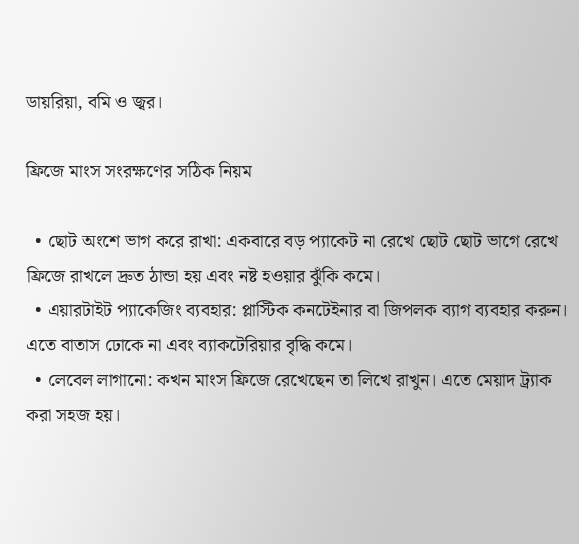ডায়রিয়া, বমি ও জ্বর।

ফ্রিজে মাংস সংরক্ষণের সঠিক নিয়ম

  • ছোট অংশে ভাগ করে রাখা: একবারে বড় প্যাকেট না রেখে ছোট ছোট ভাগে রেখে ফ্রিজে রাখলে দ্রুত ঠান্ডা হয় এবং নষ্ট হওয়ার ঝুঁকি কমে।
  • এয়ারটাইট প্যাকেজিং ব্যবহার: প্লাস্টিক কনটেইনার বা জিপলক ব্যাগ ব্যবহার করুন। এতে বাতাস ঢোকে না এবং ব্যাকটেরিয়ার বৃদ্ধি কমে।
  • লেবেল লাগানো: কখন মাংস ফ্রিজে রেখেছেন তা লিখে রাখুন। এতে মেয়াদ ট্র্যাক করা সহজ হয়।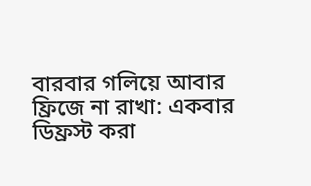বারবার গলিয়ে আবার ফ্রিজে না রাখা: একবার ডিফ্রস্ট করা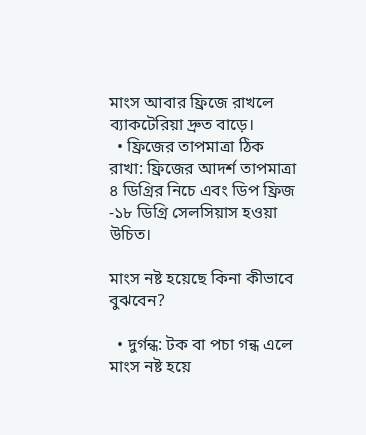মাংস আবার ফ্রিজে রাখলে ব্যাকটেরিয়া দ্রুত বাড়ে।
  • ফ্রিজের তাপমাত্রা ঠিক রাখা: ফ্রিজের আদর্শ তাপমাত্রা ৪ ডিগ্রির নিচে এবং ডিপ ফ্রিজ -১৮ ডিগ্রি সেলসিয়াস হওয়া উচিত।

মাংস নষ্ট হয়েছে কিনা কীভাবে বুঝবেন?

  • দুর্গন্ধ: টক বা পচা গন্ধ এলে মাংস নষ্ট হয়ে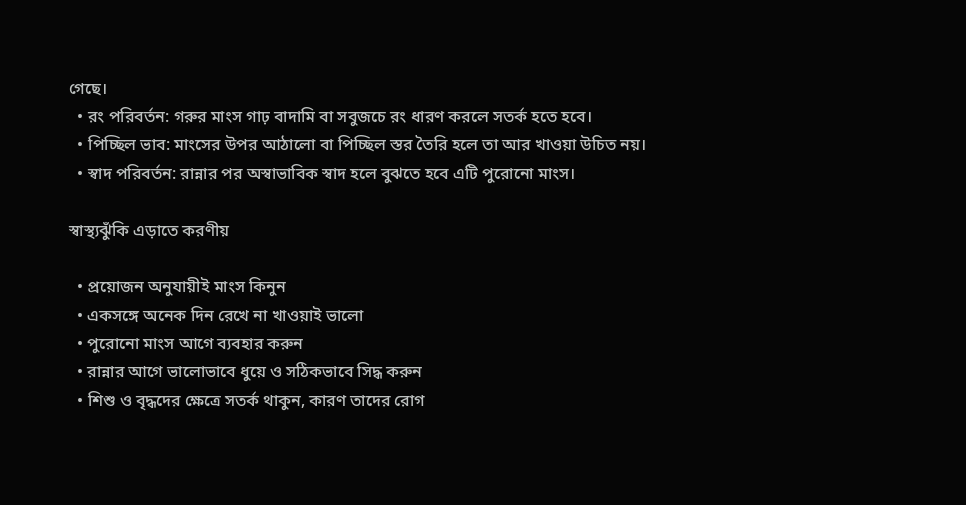গেছে।
  • রং পরিবর্তন: গরুর মাংস গাঢ় বাদামি বা সবুজচে রং ধারণ করলে সতর্ক হতে হবে।
  • পিচ্ছিল ভাব: মাংসের উপর আঠালো বা পিচ্ছিল স্তর তৈরি হলে তা আর খাওয়া উচিত নয়।
  • স্বাদ পরিবর্তন: রান্নার পর অস্বাভাবিক স্বাদ হলে বুঝতে হবে এটি পুরোনো মাংস।

স্বাস্থ্যঝুঁকি এড়াতে করণীয়

  • প্রয়োজন অনুযায়ীই মাংস কিনুন
  • একসঙ্গে অনেক দিন রেখে না খাওয়াই ভালো
  • পুরোনো মাংস আগে ব্যবহার করুন
  • রান্নার আগে ভালোভাবে ধুয়ে ও সঠিকভাবে সিদ্ধ করুন
  • শিশু ও বৃদ্ধদের ক্ষেত্রে সতর্ক থাকুন, কারণ তাদের রোগ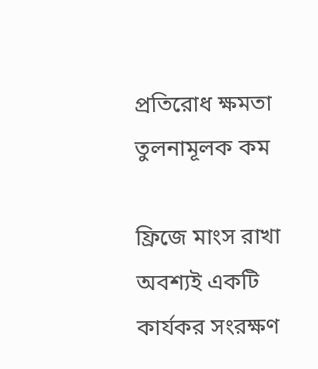প্রতিরোধ ক্ষমতা তুলনামূলক কম

ফ্রিজে মাংস রাখা অবশ্যই একটি কার্যকর সংরক্ষণ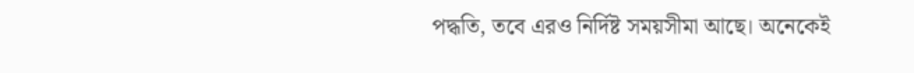পদ্ধতি, তবে এরও নির্দিষ্ট সময়সীমা আছে। অনেকেই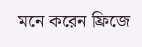মনে করেন ফ্রিজে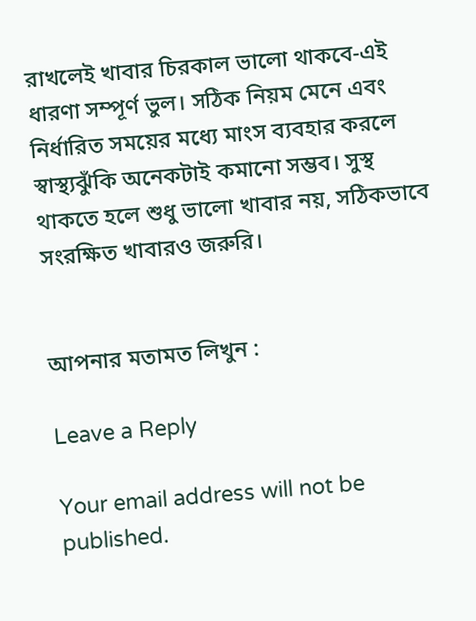রাখলেই খাবার চিরকাল ভালো থাকবে-এই ধারণা সম্পূর্ণ ভুল। সঠিক নিয়ম মেনে এবং নির্ধারিত সময়ের মধ্যে মাংস ব্যবহার করলে স্বাস্থ্যঝুঁকি অনেকটাই কমানো সম্ভব। সুস্থ থাকতে হলে শুধু ভালো খাবার নয়, সঠিকভাবে সংরক্ষিত খাবারও জরুরি।


আপনার মতামত লিখুন :

Leave a Reply

Your email address will not be published.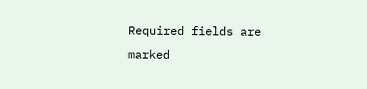Required fields are marked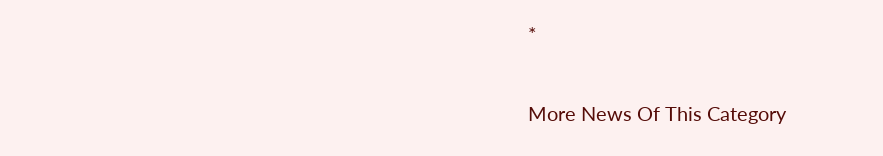*

More News Of This Category